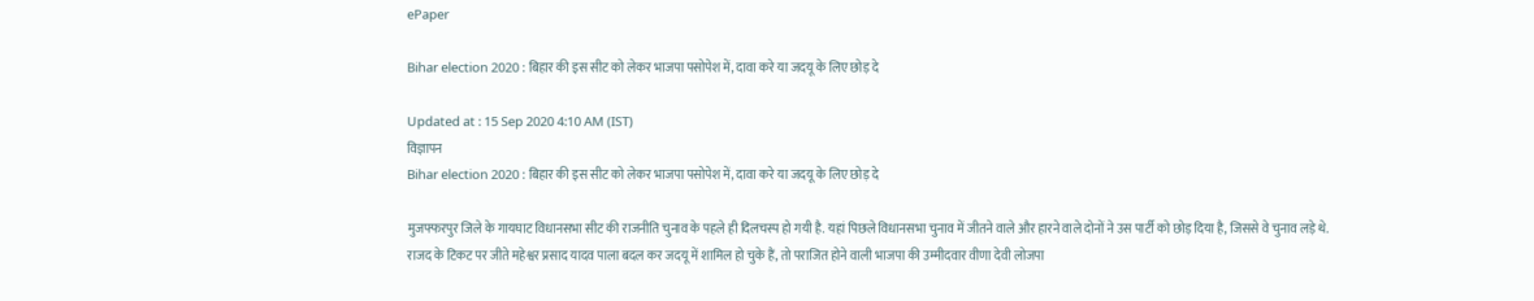ePaper

Bihar election 2020 : बिहार की इस सीट को लेकर भाजपा पसोपेश में, दावा करे या जदयू के लिए छोड़ दे

Updated at : 15 Sep 2020 4:10 AM (IST)
विज्ञापन
Bihar election 2020 : बिहार की इस सीट को लेकर भाजपा पसोपेश में, दावा करे या जदयू के लिए छोड़ दे

मुजफ्फरपुर जिले के गायघाट विधानसभा सीट की राजनीति चुनाव के पहले ही दिलचस्प हो गयी है. यहां पिछले विधानसभा चुनाव में जीतने वाले और हारने वाले दोनों ने उस पार्टी को छोड़ दिया है, जिससे वे चुनाव लड़े थे. राजद के टिकट पर जीते महेश्वर प्रसाद यादव पाला बदल कर जदयू में शामिल हो चुके हैं, तो पराजित होने वाली भाजपा की उम्मीदवार वीणा देवी लोजपा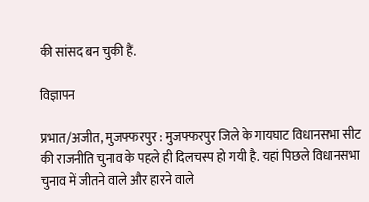की सांसद बन चुकी हैं.

विज्ञापन

प्रभात/अजीत, मुजफ्फरपुर : मुजफ्फरपुर जिले के गायघाट विधानसभा सीट की राजनीति चुनाव के पहले ही दिलचस्प हो गयी है. यहां पिछले विधानसभा चुनाव में जीतने वाले और हारने वाले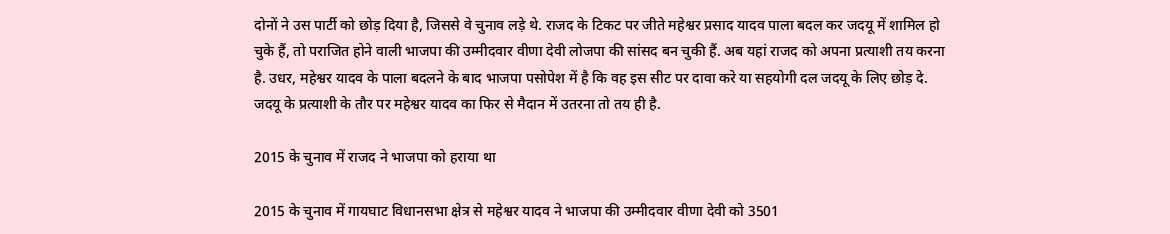दोनों ने उस पार्टी को छोड़ दिया है, जिससे वे चुनाव लड़े थे. राजद के टिकट पर जीते महेश्वर प्रसाद यादव पाला बदल कर जदयू में शामिल हो चुके हैं, तो पराजित होने वाली भाजपा की उम्मीदवार वीणा देवी लोजपा की सांसद बन चुकी हैं. अब यहां राजद को अपना प्रत्याशी तय करना है. उधर, महेश्वर यादव के पाला बदलने के बाद भाजपा पसोपेश में है कि वह इस सीट पर दावा करे या सहयोगी दल जदयू के लिए छोड़ दे. जदयू के प्रत्याशी के तौर पर महेश्वर यादव का फिर से मैदान में उतरना तो तय ही है.

2015 के चुनाव में राजद ने भाजपा को हराया था

2015 के चुनाव में गायघाट विधानसभा क्षेत्र से महेश्वर यादव ने भाजपा की उम्मीदवार वीणा देवी को 3501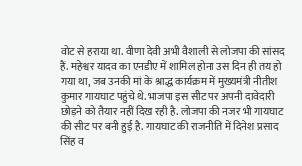वोट से हराया था. वीणा देवी अभी वैशाली से लोजपा की सांसद हैं. महेश्वर यादव का एनडीए में शामिल होना उस दिन ही तय हो गया था, जब उनकी मां के श्राद्ध कार्यक्रम में मुख्यमंत्री नीतीश कुमार गायघाट पहुंचे थे. भाजपा इस सीट पर अपनी दावेदारी छोड़ने को तैयार नहीं दिख रही है. लोजपा की नजर भी गायघाट की सीट पर बनी हुई है. गायघाट की राजनीति में दिनेश प्रसाद सिंह व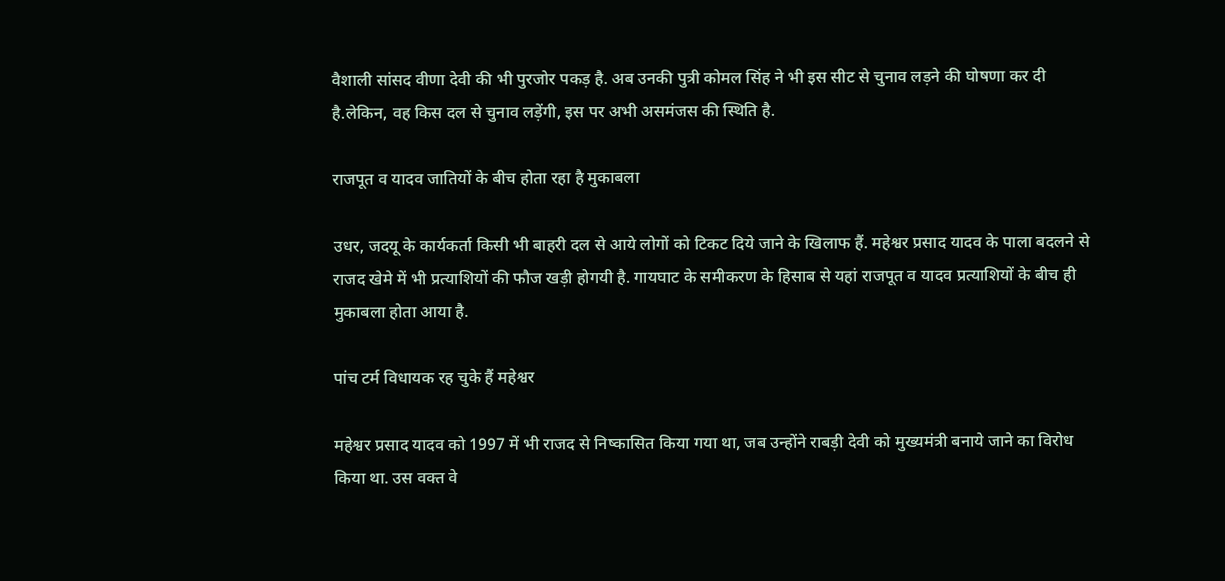वैशाली सांसद वीणा देवी की भी पुरजोर पकड़ है. अब उनकी पुत्री कोमल सिंह ने भी इस सीट से चुनाव लड़ने की घोषणा कर दी है.लेकिन, वह किस दल से चुनाव लड़ेंगी, इस पर अभी असमंजस की स्थिति है.

राजपूत व यादव जातियों के बीच होता रहा है मुकाबला

उधर, जदयू के कार्यकर्ता किसी भी बाहरी दल से आये लोगों को टिकट दिये जाने के खिलाफ हैं. महेश्वर प्रसाद यादव के पाला बदलने से राजद खेमे में भी प्रत्याशियों की फौज खड़ी होगयी है. गायघाट के समीकरण के हिसाब से यहां राजपूत व यादव प्रत्याशियों के बीच ही मुकाबला होता आया है.

पांच टर्म विधायक रह चुके हैं महेश्वर

महेश्वर प्रसाद यादव को 1997 में भी राजद से निष्कासित किया गया था, जब उन्होंने राबड़ी देवी को मुख्यमंत्री बनाये जाने का विरोध किया था. उस वक्त वे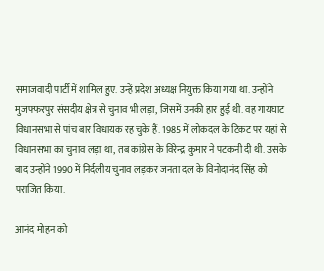समाजवादी पार्टी में शामिल हुए. उन्हें प्रदेश अध्यक्ष नियुक्त किया गया था. उन्होंने मुजफ्फरपुर संसदीय क्षेत्र से चुनाव भी लड़ा, जिसमें उनकी हार हुई थी. वह गायघाट विधानसभा से पांच बार विधायक रह चुके हैं. 1985 में लोकदल के टिकट पर यहां से विधानसभा का चुनाव लड़ा था, तब कांग्रेस के विरेन्द्र कुमार ने पटकनी दी थी. उसके बाद उन्होंने 1990 में निर्दलीय चुनाव लड़कर जनता दल के विनोदानंद सिंह को पराजित किया.

आनंद मोहन को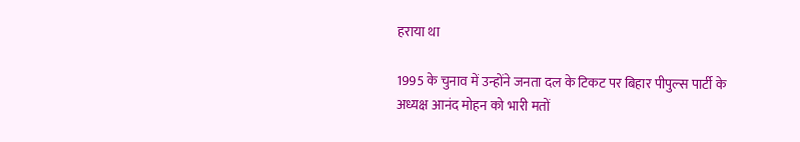हराया था

1995 के चुनाव में उन्होंने जनता दल के टिकट पर बिहार पीपुल्स पार्टी के अध्यक्ष आनंद मोहन को भारी मतों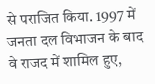से पराजित किया. 1997 में जनता दल विभाजन के बाद वे राजद में शामिल हुए,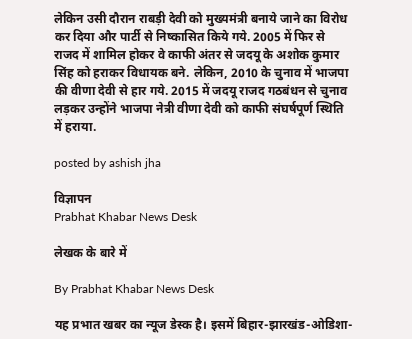लेकिन उसी दौरान राबड़ी देवी को मुख्यमंत्री बनाये जाने का विरोध कर दिया और पार्टी से निष्कासित किये गये. 2005 में फिर से राजद में शामिल होकर वे काफी अंतर से जदयू के अशोक कुमार सिंह को हराकर विधायक बने. लेकिन, 2010 के चुनाव में भाजपा की वीणा देवी से हार गये. 2015 में जदयू राजद गठबंधन से चुनाव लड़कर उन्होंने भाजपा नेत्री वीणा देवी को काफी संघर्षपूर्ण स्थिति में हराया.

posted by ashish jha

विज्ञापन
Prabhat Khabar News Desk

लेखक के बारे में

By Prabhat Khabar News Desk

यह प्रभात खबर का न्यूज डेस्क है। इसमें बिहार-झारखंड-ओडिशा-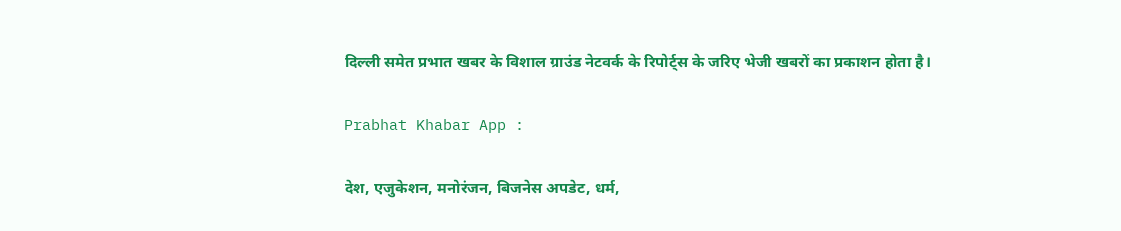दिल्‍ली समेत प्रभात खबर के विशाल ग्राउंड नेटवर्क के रिपोर्ट्स के जरिए भेजी खबरों का प्रकाशन होता है।

Prabhat Khabar App :

देश, एजुकेशन, मनोरंजन, बिजनेस अपडेट, धर्म,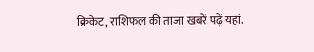क्रिकेट, राशिफल की ताजा खबरें पढ़ें यहां.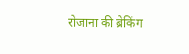रोजाना की ब्रेकिंग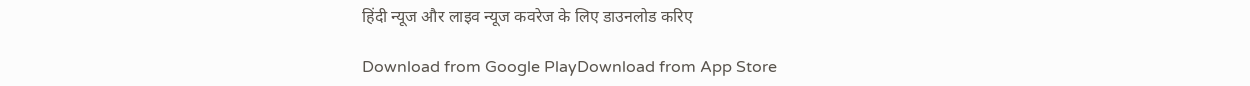हिंदी न्यूज और लाइव न्यूज कवरेज के लिए डाउनलोड करिए

Download from Google PlayDownload from App Store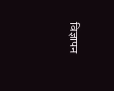विज्ञापन